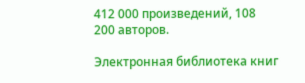412 000 произведений, 108 200 авторов.

Электронная библиотека книг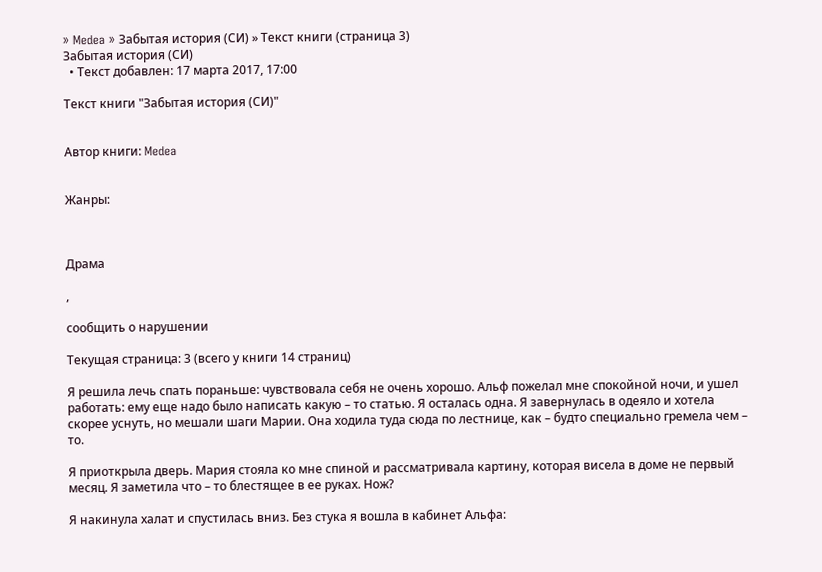» Medea » Забытая история (СИ) » Текст книги (страница 3)
Забытая история (СИ)
  • Текст добавлен: 17 марта 2017, 17:00

Текст книги "Забытая история (СИ)"


Автор книги: Medea


Жанры:



Драма

,

сообщить о нарушении

Текущая страница: 3 (всего у книги 14 страниц)

Я решила лечь спать пораньше: чувствовала себя не очень хорошо. Альф пожелал мне спокойной ночи, и ушел работать: ему еще надо было написать какую – то статью. Я осталась одна. Я завернулась в одеяло и хотела скорее уснуть, но мешали шаги Марии. Она ходила туда сюда по лестнице, как – будто специально гремела чем – то.

Я приоткрыла дверь. Мария стояла ко мне спиной и рассматривала картину, которая висела в доме не первый месяц. Я заметила что – то блестящее в ее руках. Нож?

Я накинула халат и спустилась вниз. Без стука я вошла в кабинет Альфа: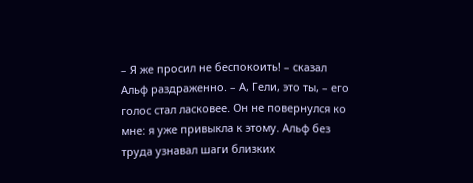– Я же просил не беспокоить! – сказал Альф раздраженно. – А, Гели, это ты, – его голос стал ласковее. Он не повернулся ко мне: я уже привыкла к этому. Альф без труда узнавал шаги близких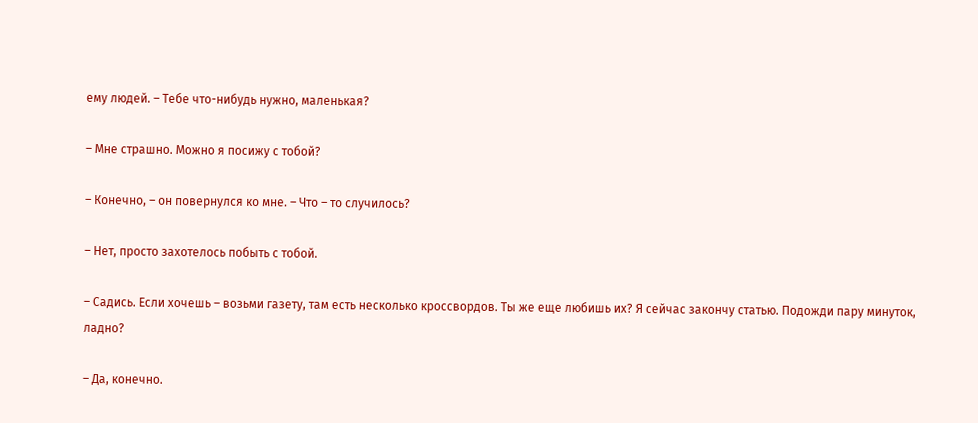ему людей. – Тебе что-нибудь нужно, маленькая?

– Мне страшно. Можно я посижу с тобой?

– Конечно, – он повернулся ко мне. – Что – то случилось?

– Нет, просто захотелось побыть с тобой.

– Садись. Если хочешь – возьми газету, там есть несколько кроссвордов. Ты же еще любишь их? Я сейчас закончу статью. Подожди пару минуток, ладно?

– Да, конечно.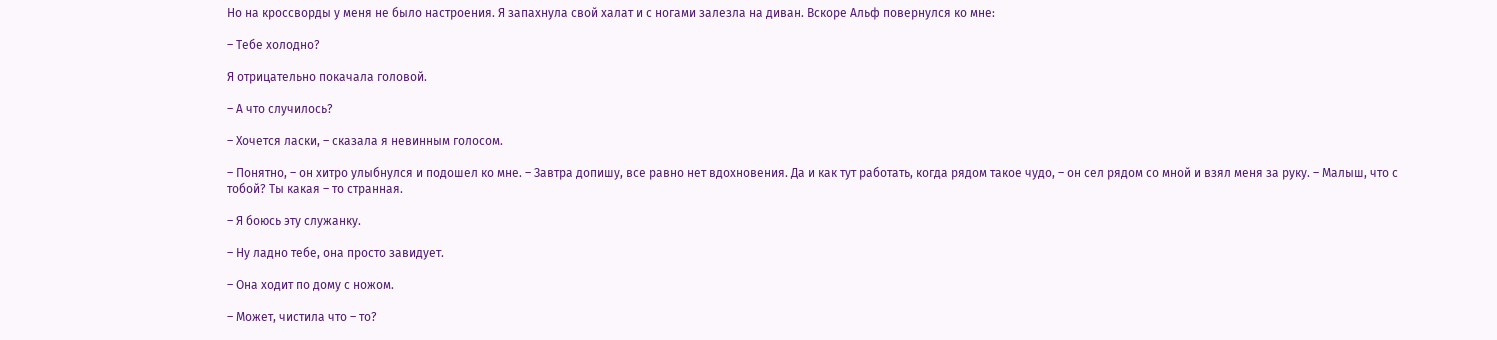Но на кроссворды у меня не было настроения. Я запахнула свой халат и с ногами залезла на диван. Вскоре Альф повернулся ко мне:

– Тебе холодно?

Я отрицательно покачала головой.

– А что случилось?

– Хочется ласки, – сказала я невинным голосом.

– Понятно, – он хитро улыбнулся и подошел ко мне. – Завтра допишу, все равно нет вдохновения. Да и как тут работать, когда рядом такое чудо, – он сел рядом со мной и взял меня за руку. – Малыш, что с тобой? Ты какая – то странная.

– Я боюсь эту служанку.

– Ну ладно тебе, она просто завидует.

– Она ходит по дому с ножом.

– Может, чистила что – то?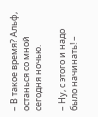– В такое время? Альф, останься со мной сегодня ночью.

– Ну, с этого и надо было начинать! –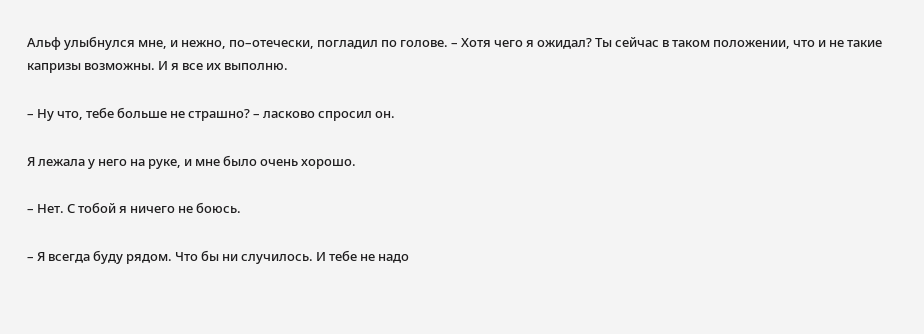Альф улыбнулся мне, и нежно, по–отечески, погладил по голове. – Хотя чего я ожидал? Ты сейчас в таком положении, что и не такие капризы возможны. И я все их выполню.

– Ну что, тебе больше не страшно? – ласково спросил он.

Я лежала у него на руке, и мне было очень хорошо.

– Нет. С тобой я ничего не боюсь.

– Я всегда буду рядом. Что бы ни случилось. И тебе не надо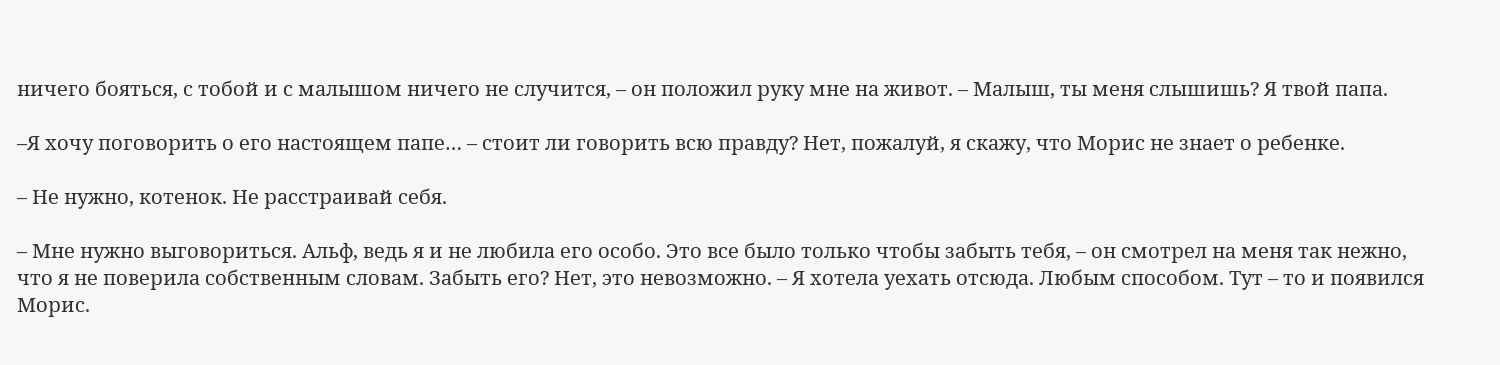ничего бояться, с тобой и с малышом ничего не случится, – он положил руку мне на живот. – Малыш, ты меня слышишь? Я твой папа.

–Я хочу поговорить о его настоящем папе… – стоит ли говорить всю правду? Нет, пожалуй, я скажу, что Морис не знает о ребенке.

– Не нужно, котенок. Не расстраивай себя.

– Мне нужно выговориться. Альф, ведь я и не любила его особо. Это все было только чтобы забыть тебя, – он смотрел на меня так нежно, что я не поверила собственным словам. Забыть его? Нет, это невозможно. – Я хотела уехать отсюда. Любым способом. Тут – то и появился Морис.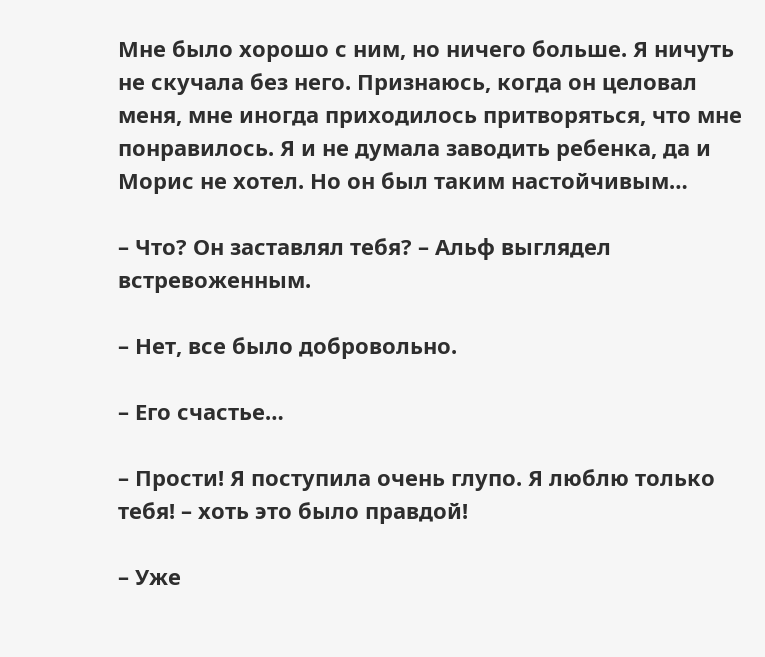Мне было хорошо с ним, но ничего больше. Я ничуть не скучала без него. Признаюсь, когда он целовал меня, мне иногда приходилось притворяться, что мне понравилось. Я и не думала заводить ребенка, да и Морис не хотел. Но он был таким настойчивым…

– Что? Он заставлял тебя? – Альф выглядел встревоженным.

– Нет, все было добровольно.

– Его счастье…

– Прости! Я поступила очень глупо. Я люблю только тебя! – хоть это было правдой!

– Уже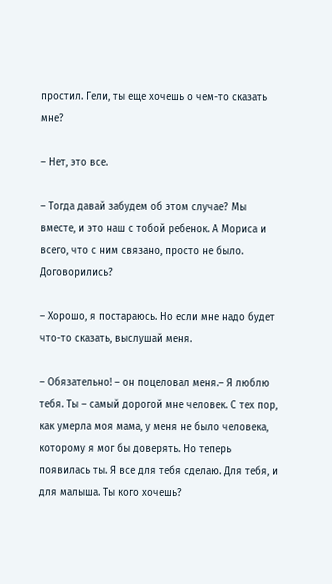простил. Гели, ты еще хочешь о чем-то сказать мне?

– Нет, это все.

– Тогда давай забудем об этом случае? Мы вместе, и это наш с тобой ребенок. А Мориса и всего, что с ним связано, просто не было. Договорились?

– Хорошо, я постараюсь. Но если мне надо будет что-то сказать, выслушай меня.

– Обязательно! – он поцеловал меня.– Я люблю тебя. Ты – самый дорогой мне человек. С тех пор, как умерла моя мама, у меня не было человека, которому я мог бы доверять. Но теперь появилась ты. Я все для тебя сделаю. Для тебя, и для малыша. Ты кого хочешь?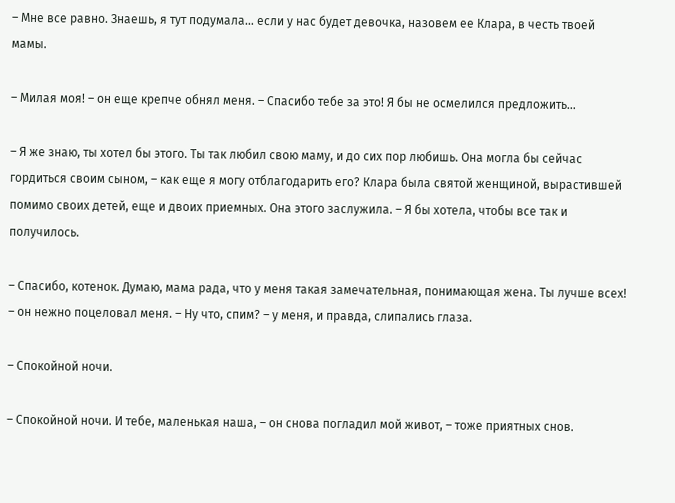– Мне все равно. Знаешь, я тут подумала… если у нас будет девочка, назовем ее Клара, в честь твоей мамы.

– Милая моя! – он еще крепче обнял меня. – Спасибо тебе за это! Я бы не осмелился предложить…

– Я же знаю, ты хотел бы этого. Ты так любил свою маму, и до сих пор любишь. Она могла бы сейчас гордиться своим сыном, – как еще я могу отблагодарить его? Клара была святой женщиной, вырастившей помимо своих детей, еще и двоих приемных. Она этого заслужила. – Я бы хотела, чтобы все так и получилось.

– Спасибо, котенок. Думаю, мама рада, что у меня такая замечательная, понимающая жена. Ты лучше всех! – он нежно поцеловал меня. – Ну что, спим? – у меня, и правда, слипались глаза.

– Спокойной ночи.

– Спокойной ночи. И тебе, маленькая наша, – он снова погладил мой живот, – тоже приятных снов.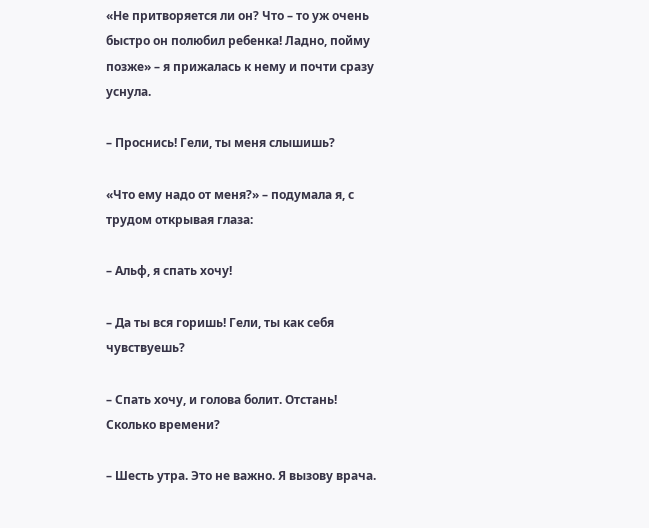«Не притворяется ли он? Что – то уж очень быстро он полюбил ребенка! Ладно, пойму позже» – я прижалась к нему и почти сразу уснула.

– Проснись! Гели, ты меня слышишь?

«Что ему надо от меня?» – подумала я, с трудом открывая глаза:

– Альф, я спать хочу!

– Да ты вся горишь! Гели, ты как себя чувствуешь?

– Спать хочу, и голова болит. Отстань! Сколько времени?

– Шесть утра. Это не важно. Я вызову врача.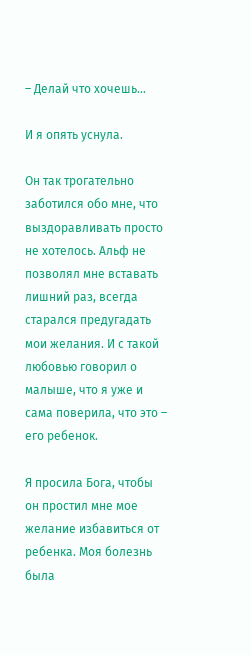– Делай что хочешь…

И я опять уснула.

Он так трогательно заботился обо мне, что выздоравливать просто не хотелось. Альф не позволял мне вставать лишний раз, всегда старался предугадать мои желания. И с такой любовью говорил о малыше, что я уже и сама поверила, что это – его ребенок.

Я просила Бога, чтобы он простил мне мое желание избавиться от ребенка. Моя болезнь была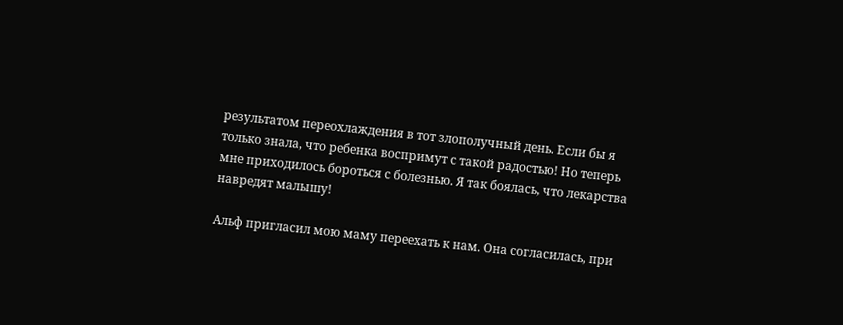результатом переохлаждения в тот злополучный день. Если бы я только знала, что ребенка воспримут с такой радостью! Но теперь мне приходилось бороться с болезнью. Я так боялась, что лекарства навредят малышу!

Альф пригласил мою маму переехать к нам. Она согласилась, при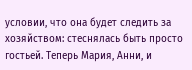условии, что она будет следить за хозяйством: стеснялась быть просто гостьей. Теперь Мария, Анни, и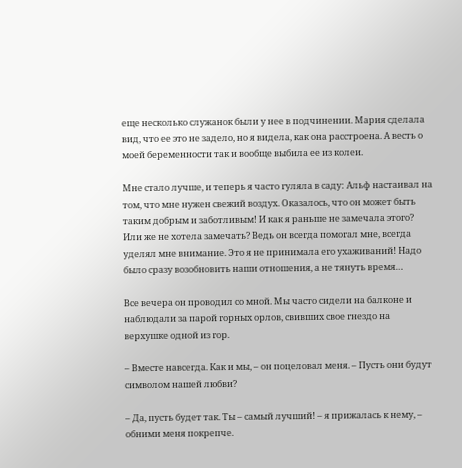еще несколько служанок были у нее в подчинении. Мария сделала вид, что ее это не задело, но я видела, как она расстроена. А весть о моей беременности так и вообще выбила ее из колеи.

Мне стало лучше, и теперь я часто гуляла в саду: Альф настаивал на том, что мне нужен свежий воздух. Оказалось, что он может быть таким добрым и заботливым! И как я раньше не замечала этого? Или же не хотела замечать? Ведь он всегда помогал мне, всегда уделял мне внимание. Это я не принимала его ухаживаний! Надо было сразу возобновить наши отношения, а не тянуть время…

Все вечера он проводил со мной. Мы часто сидели на балконе и наблюдали за парой горных орлов, свивших свое гнездо на верхушке одной из гор.

– Вместе навсегда. Как и мы, – он поцеловал меня. – Пусть они будут символом нашей любви?

– Да, пусть будет так. Ты – самый лучший! – я прижалась к нему, – обними меня покрепче.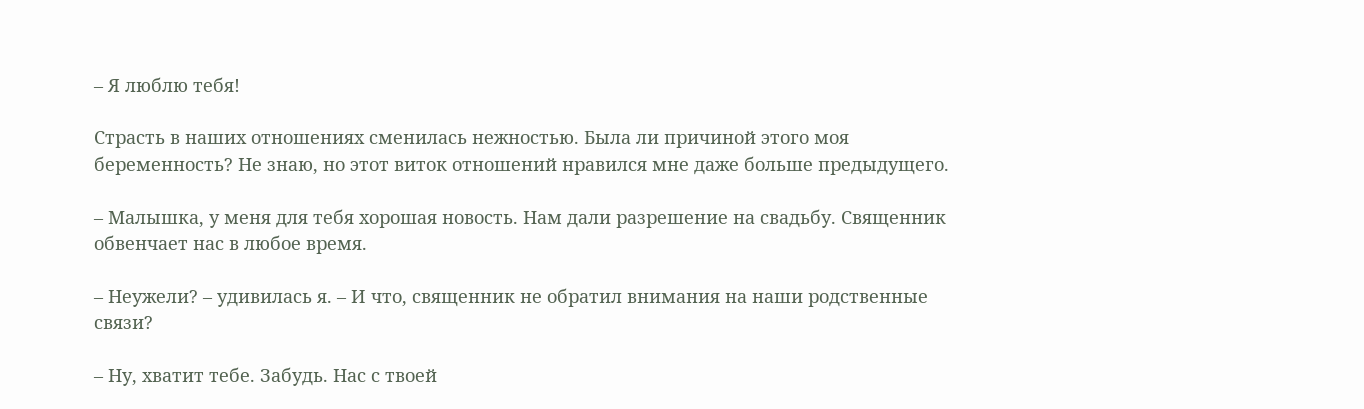– Я люблю тебя!

Страсть в наших отношениях сменилась нежностью. Была ли причиной этого моя беременность? Не знаю, но этот виток отношений нравился мне даже больше предыдущего.

– Малышка, у меня для тебя хорошая новость. Нам дали разрешение на свадьбу. Священник обвенчает нас в любое время.

– Неужели? – удивилась я. – И что, священник не обратил внимания на наши родственные связи?

– Ну, хватит тебе. Забудь. Нас с твоей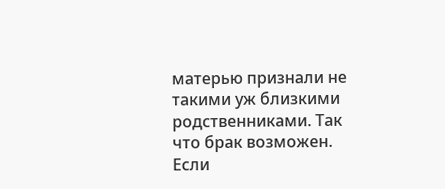матерью признали не такими уж близкими родственниками. Так что брак возможен. Если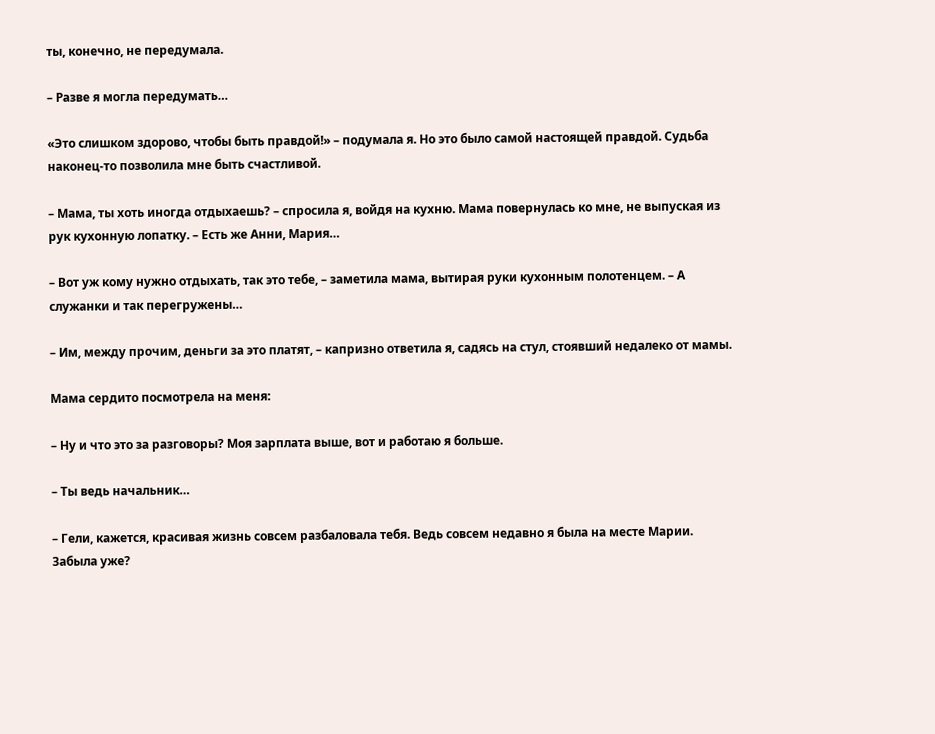ты, конечно, не передумала.

– Разве я могла передумать…

«Это слишком здорово, чтобы быть правдой!» – подумала я. Но это было самой настоящей правдой. Судьба наконец-то позволила мне быть счастливой.

– Мама, ты хоть иногда отдыхаешь? – спросила я, войдя на кухню. Мама повернулась ко мне, не выпуская из рук кухонную лопатку. – Есть же Анни, Мария…

– Вот уж кому нужно отдыхать, так это тебе, – заметила мама, вытирая руки кухонным полотенцем. – А служанки и так перегружены…

– Им, между прочим, деньги за это платят, – капризно ответила я, садясь на стул, стоявший недалеко от мамы.

Мама сердито посмотрела на меня:

– Ну и что это за разговоры? Моя зарплата выше, вот и работаю я больше.

– Ты ведь начальник…

– Гели, кажется, красивая жизнь совсем разбаловала тебя. Ведь совсем недавно я была на месте Марии. Забыла уже?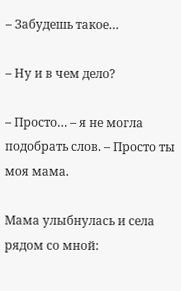– Забудешь такое…

– Ну и в чем дело?

– Просто… – я не могла подобрать слов. – Просто ты моя мама.

Мама улыбнулась и села рядом со мной: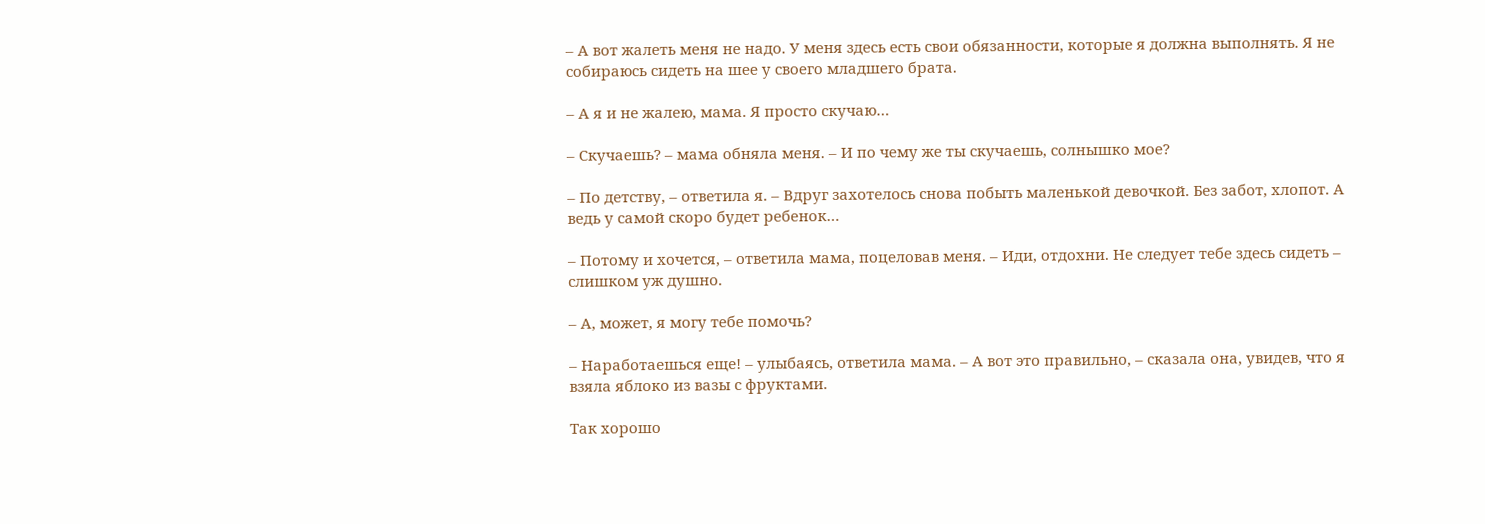– А вот жалеть меня не надо. У меня здесь есть свои обязанности, которые я должна выполнять. Я не собираюсь сидеть на шее у своего младшего брата.

– А я и не жалею, мама. Я просто скучаю…

– Скучаешь? – мама обняла меня. – И по чему же ты скучаешь, солнышко мое?

– По детству, – ответила я. – Вдруг захотелось снова побыть маленькой девочкой. Без забот, хлопот. А ведь у самой скоро будет ребенок…

– Потому и хочется, – ответила мама, поцеловав меня. – Иди, отдохни. Не следует тебе здесь сидеть – слишком уж душно.

– А, может, я могу тебе помочь?

– Наработаешься еще! – улыбаясь, ответила мама. – А вот это правильно, – сказала она, увидев, что я взяла яблоко из вазы с фруктами.

Так хорошо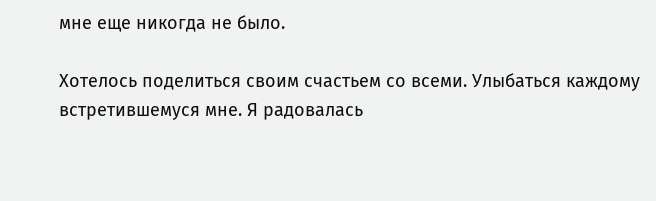мне еще никогда не было.

Хотелось поделиться своим счастьем со всеми. Улыбаться каждому встретившемуся мне. Я радовалась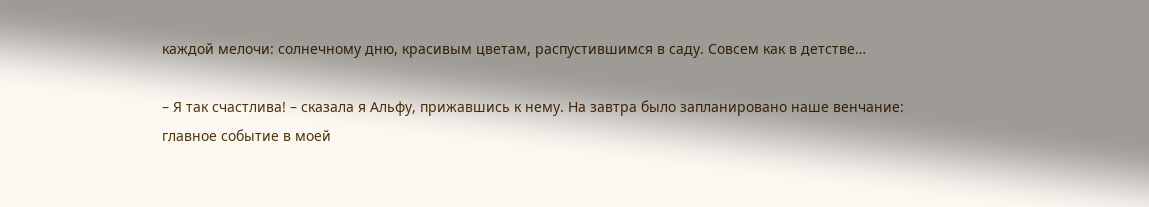каждой мелочи: солнечному дню, красивым цветам, распустившимся в саду. Совсем как в детстве…

– Я так счастлива! – сказала я Альфу, прижавшись к нему. На завтра было запланировано наше венчание: главное событие в моей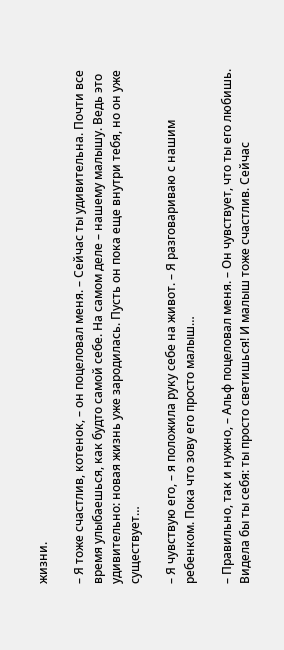жизни.

– Я тоже счастлив, котенок, – он поцеловал меня. – Сейчас ты удивительна. Почти все время улыбаешься, как будто самой себе. На самом деле – нашему малышу. Ведь это удивительно: новая жизнь уже зародилась. Пусть он пока еще внутри тебя, но он уже существует…

– Я чувствую его, – я положила руку себе на живот. – Я разговариваю с нашим ребенком. Пока что зову его просто малыш…

– Правильно, так и нужно, – Альф поцеловал меня. – Он чувствует, что ты его любишь. Видела бы ты себя: ты просто светишься! И малыш тоже счастлив. Сейчас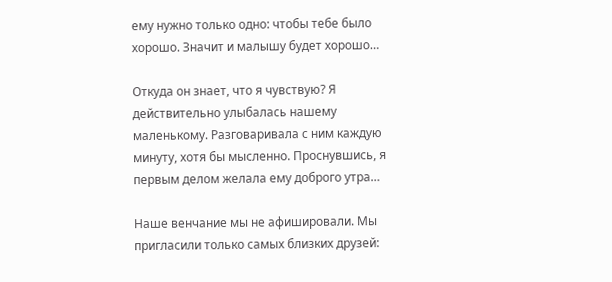ему нужно только одно: чтобы тебе было хорошо. Значит и малышу будет хорошо…

Откуда он знает, что я чувствую? Я действительно улыбалась нашему маленькому. Разговаривала с ним каждую минуту, хотя бы мысленно. Проснувшись, я первым делом желала ему доброго утра…

Наше венчание мы не афишировали. Мы пригласили только самых близких друзей: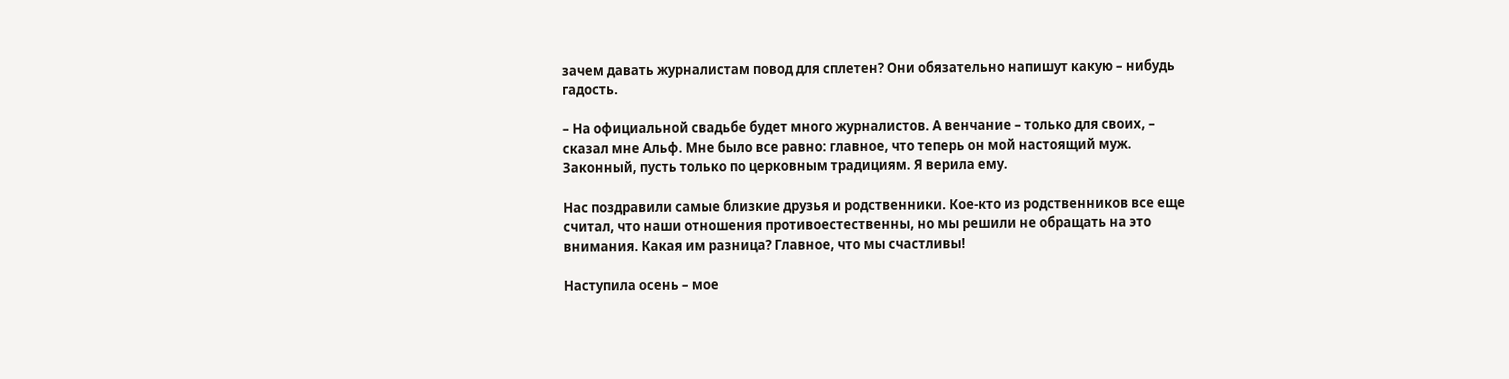зачем давать журналистам повод для сплетен? Они обязательно напишут какую – нибудь гадость.

– На официальной свадьбе будет много журналистов. А венчание – только для своих, – сказал мне Альф. Мне было все равно: главное, что теперь он мой настоящий муж. Законный, пусть только по церковным традициям. Я верила ему.

Нас поздравили самые близкие друзья и родственники. Кое-кто из родственников все еще считал, что наши отношения противоестественны, но мы решили не обращать на это внимания. Какая им разница? Главное, что мы счастливы!

Наступила осень – мое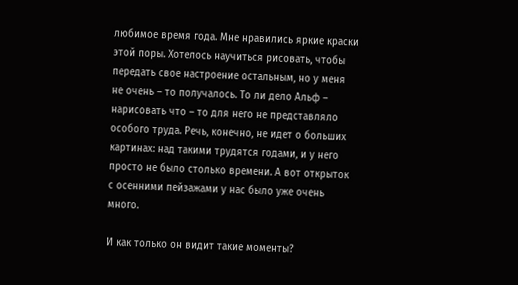любимое время года. Мне нравились яркие краски этой поры. Хотелось научиться рисовать, чтобы передать свое настроение остальным, но у меня не очень – то получалось. То ли дело Альф – нарисовать что – то для него не представляло особого труда. Речь, конечно, не идет о больших картинах: над такими трудятся годами, и у него просто не было столько времени. А вот открыток с осенними пейзажами у нас было уже очень много.

И как только он видит такие моменты?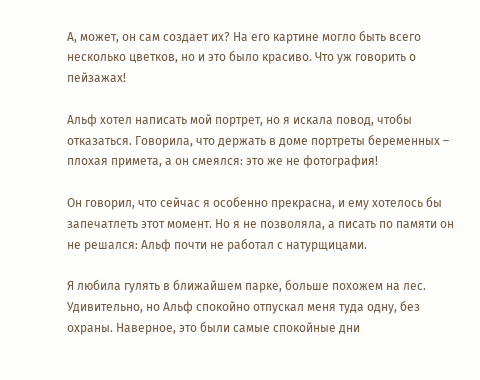А, может, он сам создает их? На его картине могло быть всего несколько цветков, но и это было красиво. Что уж говорить о пейзажах!

Альф хотел написать мой портрет, но я искала повод, чтобы отказаться. Говорила, что держать в доме портреты беременных – плохая примета, а он смеялся: это же не фотография!

Он говорил, что сейчас я особенно прекрасна, и ему хотелось бы запечатлеть этот момент. Но я не позволяла, а писать по памяти он не решался: Альф почти не работал с натурщицами.

Я любила гулять в ближайшем парке, больше похожем на лес. Удивительно, но Альф спокойно отпускал меня туда одну, без охраны. Наверное, это были самые спокойные дни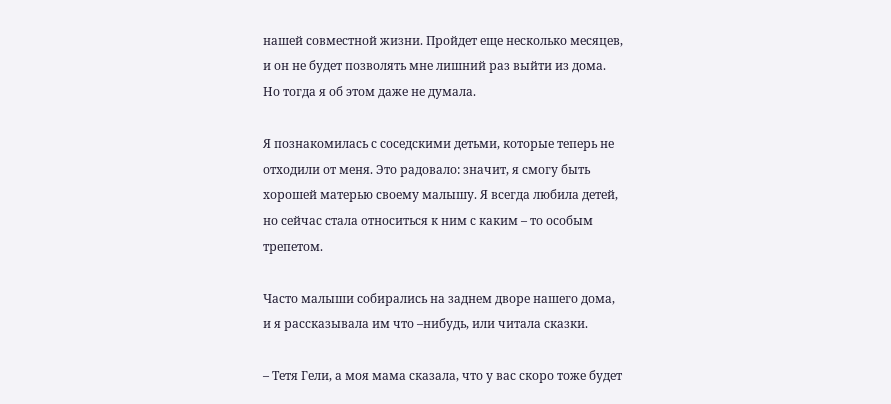нашей совместной жизни. Пройдет еще несколько месяцев, и он не будет позволять мне лишний раз выйти из дома. Но тогда я об этом даже не думала.

Я познакомилась с соседскими детьми, которые теперь не отходили от меня. Это радовало: значит, я смогу быть хорошей матерью своему малышу. Я всегда любила детей, но сейчас стала относиться к ним с каким – то особым трепетом.

Часто малыши собирались на заднем дворе нашего дома, и я рассказывала им что –нибудь, или читала сказки.

– Тетя Гели, а моя мама сказала, что у вас скоро тоже будет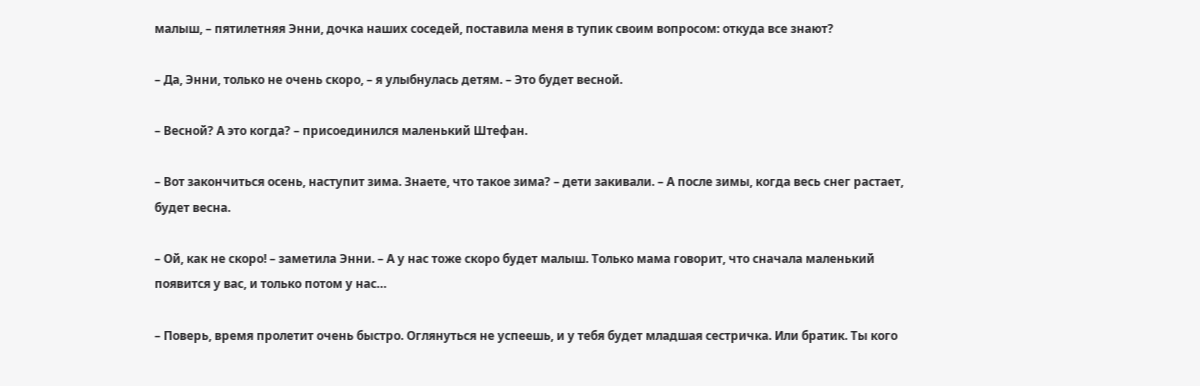малыш, – пятилетняя Энни, дочка наших соседей, поставила меня в тупик своим вопросом: откуда все знают?

– Да, Энни, только не очень скоро, – я улыбнулась детям. – Это будет весной.

– Весной? А это когда? – присоединился маленький Штефан.

– Вот закончиться осень, наступит зима. Знаете, что такое зима? – дети закивали. – А после зимы, когда весь снег растает, будет весна.

– Ой, как не скоро! – заметила Энни. – А у нас тоже скоро будет малыш. Только мама говорит, что сначала маленький появится у вас, и только потом у нас…

– Поверь, время пролетит очень быстро. Оглянуться не успеешь, и у тебя будет младшая сестричка. Или братик. Ты кого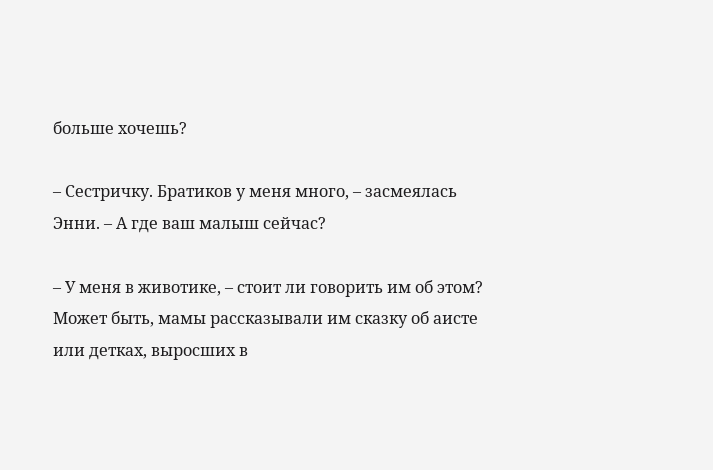больше хочешь?

– Сестричку. Братиков у меня много, – засмеялась Энни. – А где ваш малыш сейчас?

– У меня в животике, – стоит ли говорить им об этом? Может быть, мамы рассказывали им сказку об аисте или детках, выросших в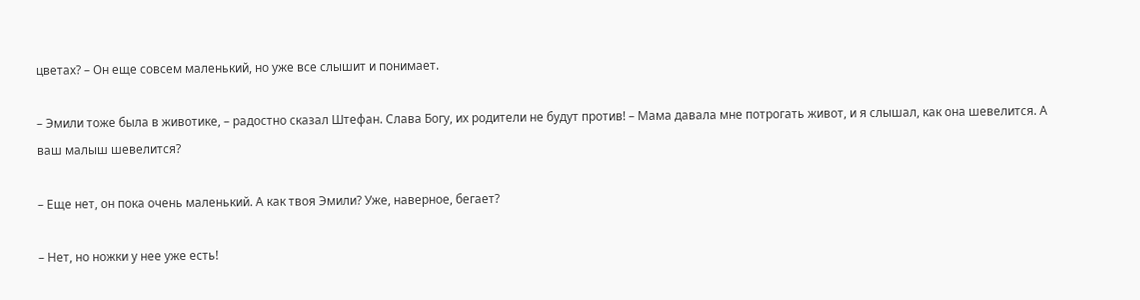цветах? – Он еще совсем маленький, но уже все слышит и понимает.

– Эмили тоже была в животике, – радостно сказал Штефан. Слава Богу, их родители не будут против! – Мама давала мне потрогать живот, и я слышал, как она шевелится. А ваш малыш шевелится?

– Еще нет, он пока очень маленький. А как твоя Эмили? Уже, наверное, бегает?

– Нет, но ножки у нее уже есть!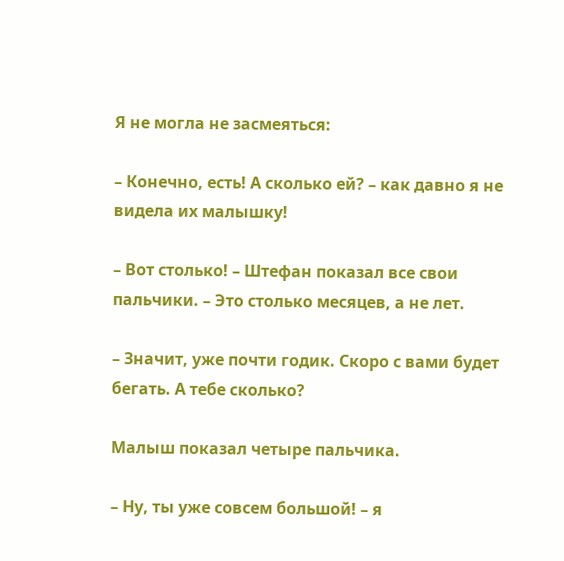Я не могла не засмеяться:

– Конечно, есть! А сколько ей? – как давно я не видела их малышку!

– Вот столько! – Штефан показал все свои пальчики. – Это столько месяцев, а не лет.

– Значит, уже почти годик. Скоро с вами будет бегать. А тебе сколько?

Малыш показал четыре пальчика.

– Ну, ты уже совсем большой! – я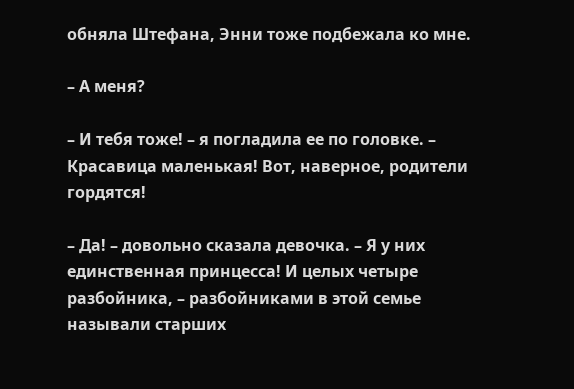обняла Штефана, Энни тоже подбежала ко мне.

– А меня?

– И тебя тоже! – я погладила ее по головке. – Красавица маленькая! Вот, наверное, родители гордятся!

– Да! – довольно сказала девочка. – Я у них единственная принцесса! И целых четыре разбойника, – разбойниками в этой семье называли старших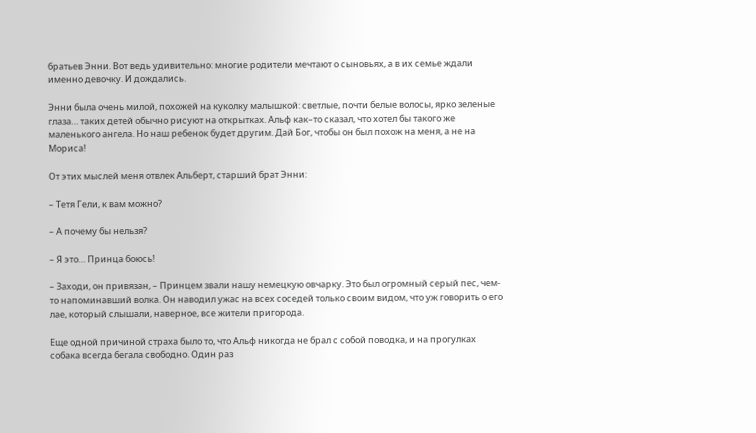братьев Энни. Вот ведь удивительно: многие родители мечтают о сыновьях, а в их семье ждали именно девочку. И дождались.

Энни была очень милой, похожей на куколку малышкой: светлые, почти белые волосы, ярко зеленые глаза… таких детей обычно рисуют на открытках. Альф как–то сказал, что хотел бы такого же маленького ангела. Но наш ребенок будет другим. Дай Бог, чтобы он был похож на меня, а не на Мориса!

От этих мыслей меня отвлек Альберт, старший брат Энни:

– Тетя Гели, к вам можно?

– А почему бы нельзя?

– Я это… Принца боюсь!

– Заходи, он привязан, – Принцем звали нашу немецкую овчарку. Это был огромный серый пес, чем-то напоминавший волка. Он наводил ужас на всех соседей только своим видом, что уж говорить о его лае, который слышали, наверное, все жители пригорода.

Еще одной причиной страха было то, что Альф никогда не брал с собой поводка, и на прогулках собака всегда бегала свободно. Один раз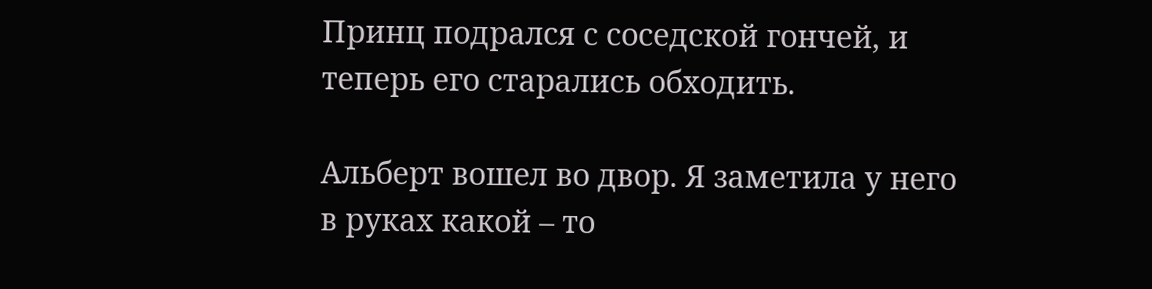Принц подрался с соседской гончей, и теперь его старались обходить.

Альберт вошел во двор. Я заметила у него в руках какой – то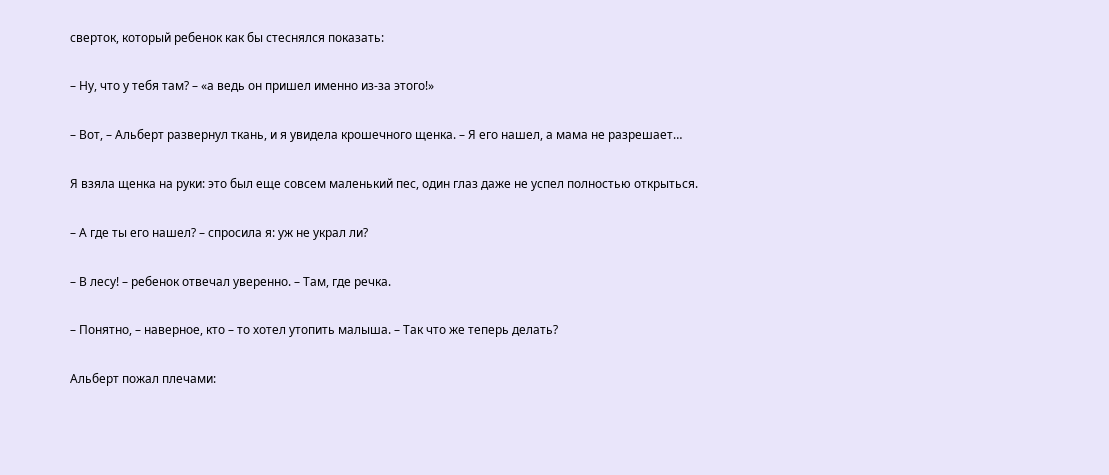сверток, который ребенок как бы стеснялся показать:

– Ну, что у тебя там? – «а ведь он пришел именно из-за этого!»

– Вот, – Альберт развернул ткань, и я увидела крошечного щенка. – Я его нашел, а мама не разрешает…

Я взяла щенка на руки: это был еще совсем маленький пес, один глаз даже не успел полностью открыться.

– А где ты его нашел? – спросила я: уж не украл ли?

– В лесу! – ребенок отвечал уверенно. – Там, где речка.

– Понятно, – наверное, кто – то хотел утопить малыша. – Так что же теперь делать?

Альберт пожал плечами: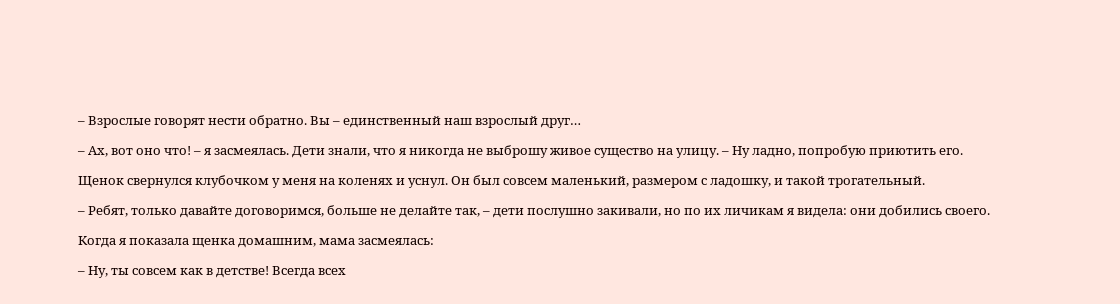– Взрослые говорят нести обратно. Вы – единственный наш взрослый друг…

– Ах, вот оно что! – я засмеялась. Дети знали, что я никогда не выброшу живое существо на улицу. – Ну ладно, попробую приютить его.

Щенок свернулся клубочком у меня на коленях и уснул. Он был совсем маленький, размером с ладошку, и такой трогательный.

– Ребят, только давайте договоримся, больше не делайте так, – дети послушно закивали, но по их личикам я видела: они добились своего.

Когда я показала щенка домашним, мама засмеялась:

– Ну, ты совсем как в детстве! Всегда всех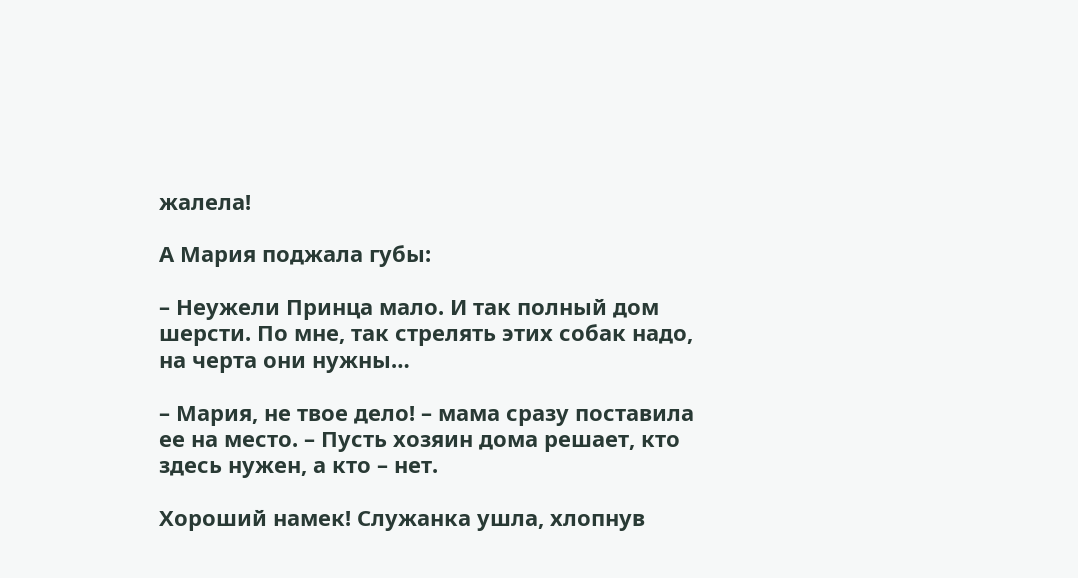жалела!

А Мария поджала губы:

– Неужели Принца мало. И так полный дом шерсти. По мне, так стрелять этих собак надо, на черта они нужны…

– Мария, не твое дело! – мама сразу поставила ее на место. – Пусть хозяин дома решает, кто здесь нужен, а кто – нет.

Хороший намек! Служанка ушла, хлопнув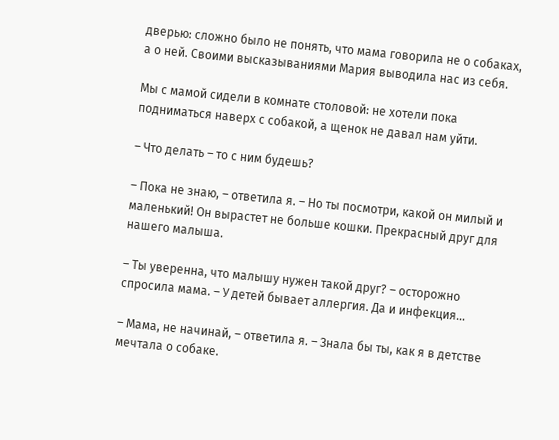дверью: сложно было не понять, что мама говорила не о собаках, а о ней. Своими высказываниями Мария выводила нас из себя.

Мы с мамой сидели в комнате столовой: не хотели пока подниматься наверх с собакой, а щенок не давал нам уйти.

– Что делать – то с ним будешь?

– Пока не знаю, – ответила я. – Но ты посмотри, какой он милый и маленький! Он вырастет не больше кошки. Прекрасный друг для нашего малыша.

– Ты уверенна, что малышу нужен такой друг? – осторожно спросила мама. – У детей бывает аллергия. Да и инфекция…

– Мама, не начинай, – ответила я. – Знала бы ты, как я в детстве мечтала о собаке.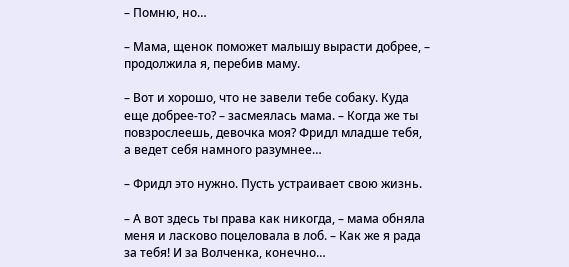– Помню, но…

– Мама, щенок поможет малышу вырасти добрее, – продолжила я, перебив маму.

– Вот и хорошо, что не завели тебе собаку. Куда еще добрее-то? – засмеялась мама. – Когда же ты повзрослеешь, девочка моя? Фридл младше тебя, а ведет себя намного разумнее…

– Фридл это нужно. Пусть устраивает свою жизнь.

– А вот здесь ты права как никогда, – мама обняла меня и ласково поцеловала в лоб. – Как же я рада за тебя! И за Волченка, конечно…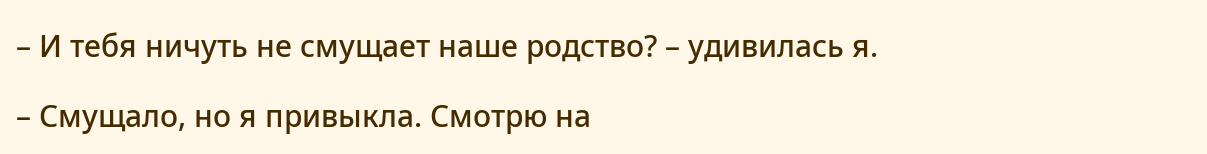– И тебя ничуть не смущает наше родство? – удивилась я.

– Смущало, но я привыкла. Смотрю на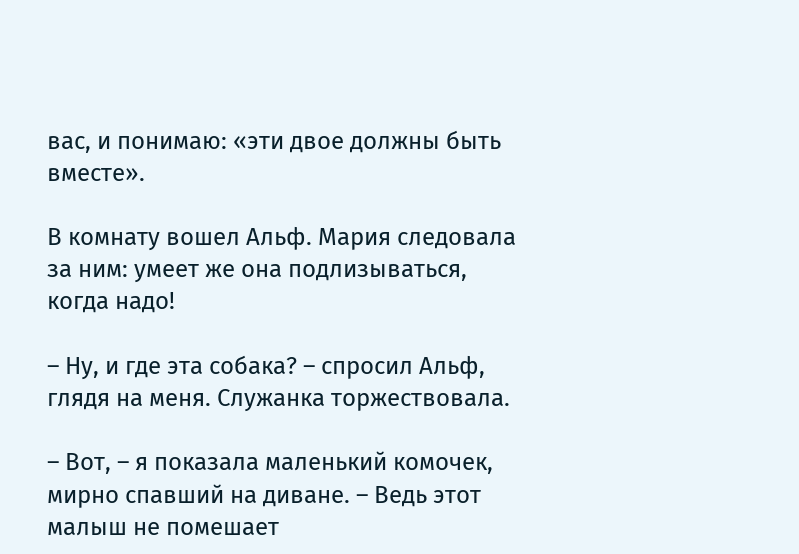вас, и понимаю: «эти двое должны быть вместе».

В комнату вошел Альф. Мария следовала за ним: умеет же она подлизываться, когда надо!

– Ну, и где эта собака? – спросил Альф, глядя на меня. Служанка торжествовала.

– Вот, – я показала маленький комочек, мирно спавший на диване. – Ведь этот малыш не помешает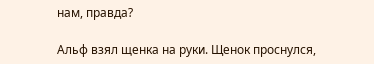нам, правда?

Альф взял щенка на руки. Щенок проснулся,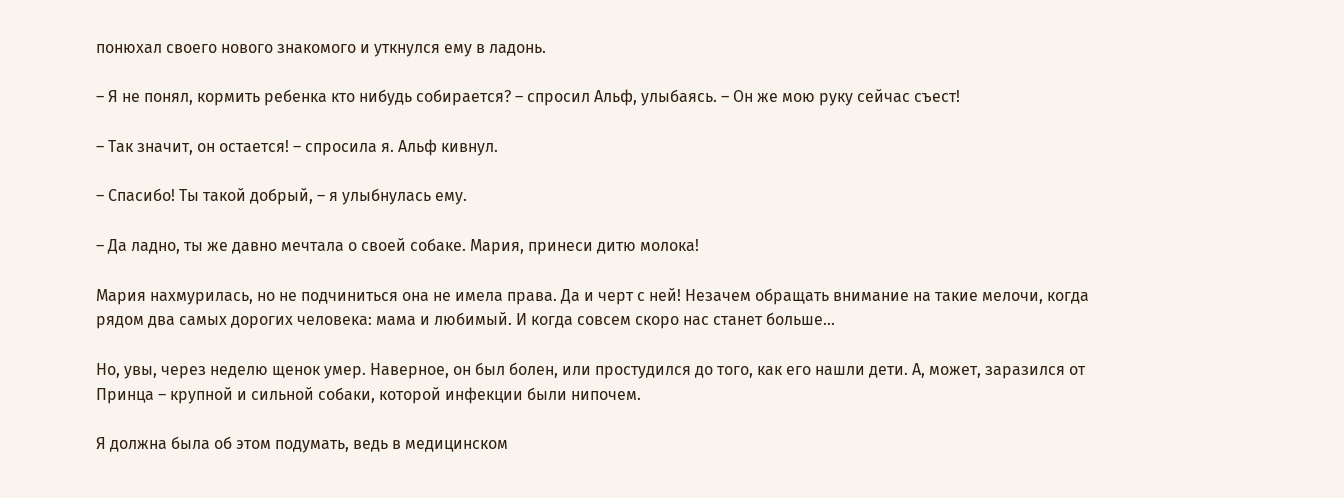понюхал своего нового знакомого и уткнулся ему в ладонь.

– Я не понял, кормить ребенка кто нибудь собирается? – спросил Альф, улыбаясь. – Он же мою руку сейчас съест!

– Так значит, он остается! – спросила я. Альф кивнул.

– Спасибо! Ты такой добрый, – я улыбнулась ему.

– Да ладно, ты же давно мечтала о своей собаке. Мария, принеси дитю молока!

Мария нахмурилась, но не подчиниться она не имела права. Да и черт с ней! Незачем обращать внимание на такие мелочи, когда рядом два самых дорогих человека: мама и любимый. И когда совсем скоро нас станет больше…

Но, увы, через неделю щенок умер. Наверное, он был болен, или простудился до того, как его нашли дети. А, может, заразился от Принца – крупной и сильной собаки, которой инфекции были нипочем.

Я должна была об этом подумать, ведь в медицинском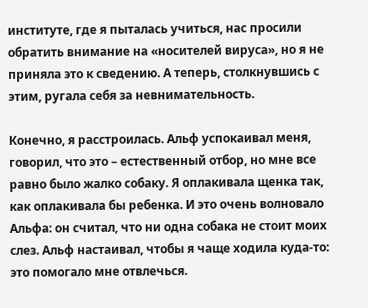институте, где я пыталась учиться, нас просили обратить внимание на «носителей вируса», но я не приняла это к сведению. А теперь, столкнувшись с этим, ругала себя за невнимательность.

Конечно, я расстроилась. Альф успокаивал меня, говорил, что это – естественный отбор, но мне все равно было жалко собаку. Я оплакивала щенка так, как оплакивала бы ребенка. И это очень волновало Альфа: он считал, что ни одна собака не стоит моих слез. Альф настаивал, чтобы я чаще ходила куда-то: это помогало мне отвлечься.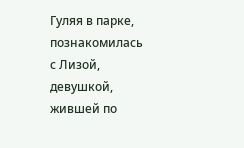Гуляя в парке, познакомилась с Лизой, девушкой, жившей по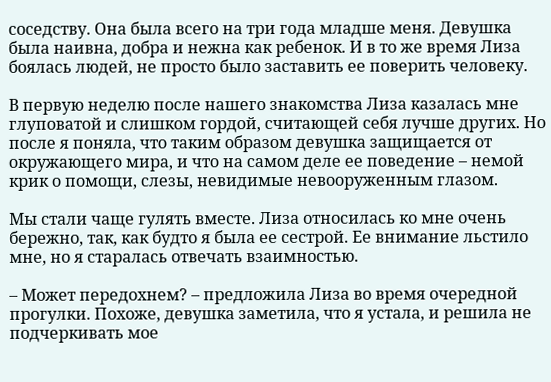соседству. Она была всего на три года младше меня. Девушка была наивна, добра и нежна как ребенок. И в то же время Лиза боялась людей, не просто было заставить ее поверить человеку.

В первую неделю после нашего знакомства Лиза казалась мне глуповатой и слишком гордой, считающей себя лучше других. Но после я поняла, что таким образом девушка защищается от окружающего мира, и что на самом деле ее поведение – немой крик о помощи, слезы, невидимые невооруженным глазом.

Мы стали чаще гулять вместе. Лиза относилась ко мне очень бережно, так, как будто я была ее сестрой. Ее внимание льстило мне, но я старалась отвечать взаимностью.

– Может передохнем? – предложила Лиза во время очередной прогулки. Похоже, девушка заметила, что я устала, и решила не подчеркивать мое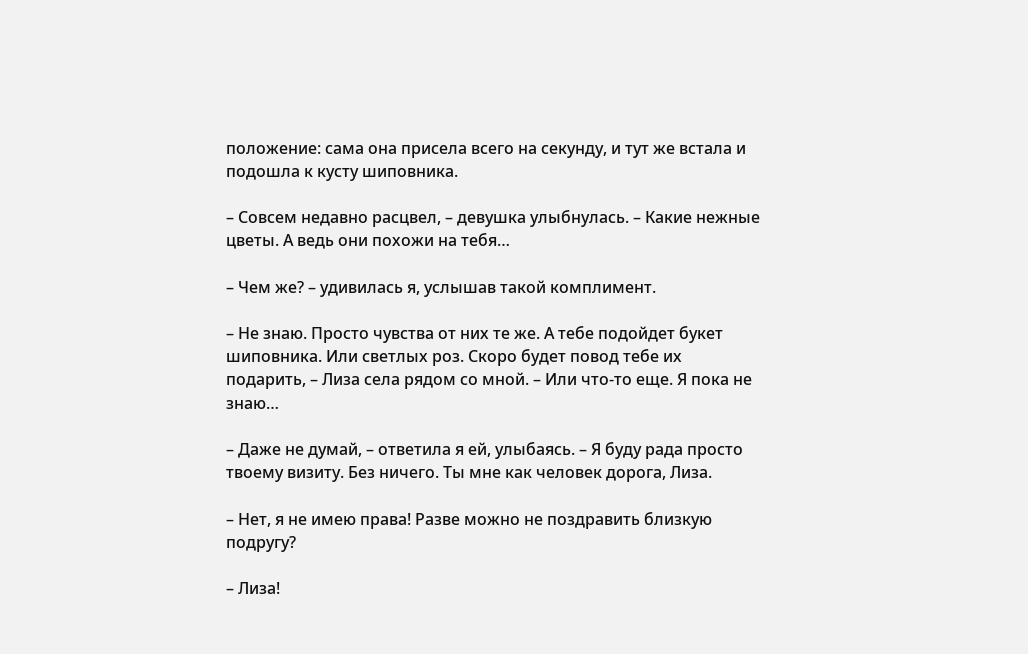положение: сама она присела всего на секунду, и тут же встала и подошла к кусту шиповника.

– Совсем недавно расцвел, – девушка улыбнулась. – Какие нежные цветы. А ведь они похожи на тебя…

– Чем же? – удивилась я, услышав такой комплимент.

– Не знаю. Просто чувства от них те же. А тебе подойдет букет шиповника. Или светлых роз. Скоро будет повод тебе их подарить, – Лиза села рядом со мной. – Или что-то еще. Я пока не знаю…

– Даже не думай, – ответила я ей, улыбаясь. – Я буду рада просто твоему визиту. Без ничего. Ты мне как человек дорога, Лиза.

– Нет, я не имею права! Разве можно не поздравить близкую подругу?

– Лиза!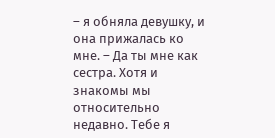– я обняла девушку, и она прижалась ко мне. – Да ты мне как сестра. Хотя и знакомы мы относительно недавно. Тебе я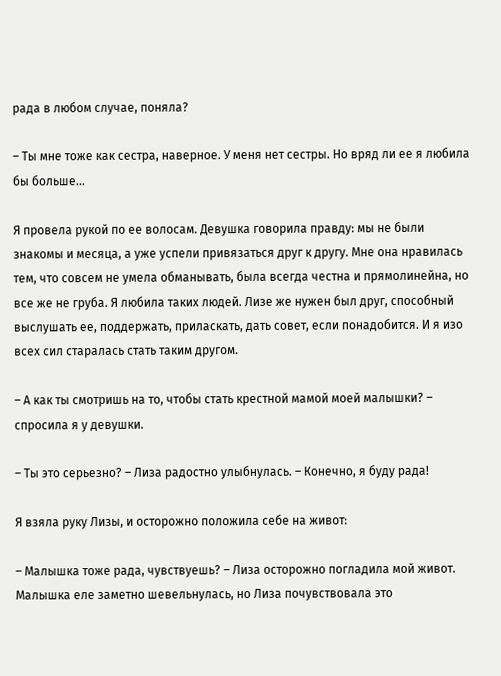рада в любом случае, поняла?

– Ты мне тоже как сестра, наверное. У меня нет сестры. Но вряд ли ее я любила бы больше…

Я провела рукой по ее волосам. Девушка говорила правду: мы не были знакомы и месяца, а уже успели привязаться друг к другу. Мне она нравилась тем, что совсем не умела обманывать, была всегда честна и прямолинейна, но все же не груба. Я любила таких людей. Лизе же нужен был друг, способный выслушать ее, поддержать, приласкать, дать совет, если понадобится. И я изо всех сил старалась стать таким другом.

– А как ты смотришь на то, чтобы стать крестной мамой моей малышки? – спросила я у девушки.

– Ты это серьезно? – Лиза радостно улыбнулась. – Конечно, я буду рада!

Я взяла руку Лизы, и осторожно положила себе на живот:

– Малышка тоже рада, чувствуешь? – Лиза осторожно погладила мой живот. Малышка еле заметно шевельнулась, но Лиза почувствовала это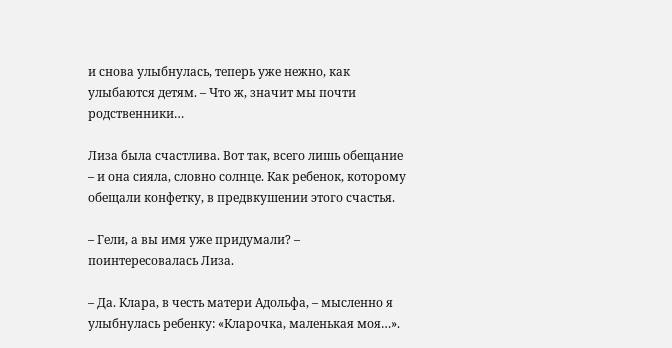и снова улыбнулась, теперь уже нежно, как улыбаются детям. – Что ж, значит мы почти родственники…

Лиза была счастлива. Вот так, всего лишь обещание – и она сияла, словно солнце. Как ребенок, которому обещали конфетку, в предвкушении этого счастья.

– Гели, а вы имя уже придумали? – поинтересовалась Лиза.

– Да. Клара, в честь матери Адольфа, – мысленно я улыбнулась ребенку: «Кларочка, маленькая моя…».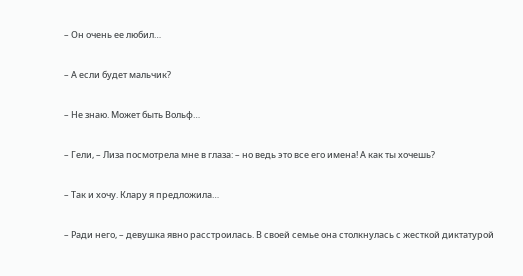– Он очень ее любил…

– А если будет мальчик?

– Не знаю. Может быть Вольф…

– Гели, – Лиза посмотрела мне в глаза: – но ведь это все его имена! А как ты хочешь?

– Так и хочу. Клару я предложила…

– Ради него, – девушка явно расстроилась. В своей семье она столкнулась с жесткой диктатурой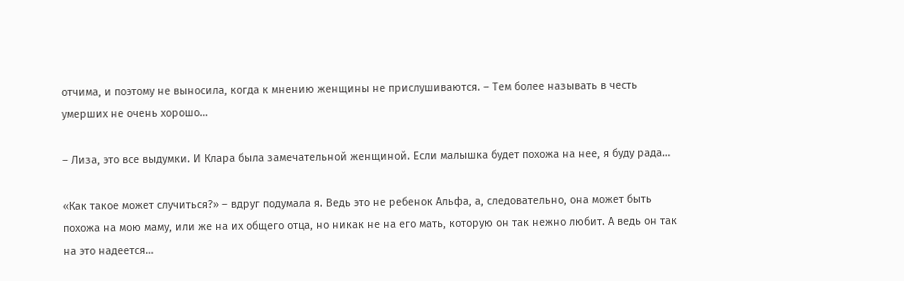отчима, и поэтому не выносила, когда к мнению женщины не прислушиваются. – Тем более называть в честь умерших не очень хорошо…

– Лиза, это все выдумки. И Клара была замечательной женщиной. Если малышка будет похожа на нее, я буду рада…

«Как такое может случиться?» – вдруг подумала я. Ведь это не ребенок Альфа, а, следовательно, она может быть похожа на мою маму, или же на их общего отца, но никак не на его мать, которую он так нежно любит. А ведь он так на это надеется…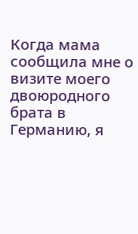Когда мама сообщила мне о визите моего двоюродного брата в Германию, я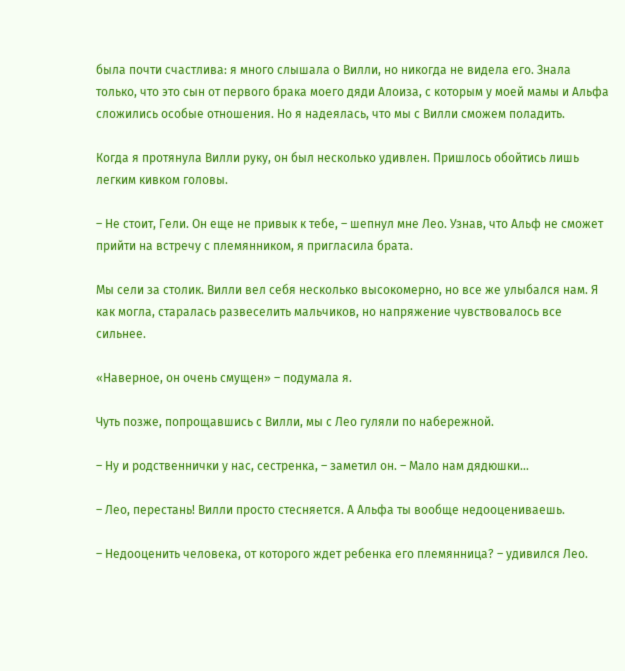была почти счастлива: я много слышала о Вилли, но никогда не видела его. Знала только, что это сын от первого брака моего дяди Алоиза, с которым у моей мамы и Альфа сложились особые отношения. Но я надеялась, что мы с Вилли сможем поладить.

Когда я протянула Вилли руку, он был несколько удивлен. Пришлось обойтись лишь легким кивком головы.

– Не стоит, Гели. Он еще не привык к тебе, – шепнул мне Лео. Узнав, что Альф не сможет прийти на встречу с племянником, я пригласила брата.

Мы сели за столик. Вилли вел себя несколько высокомерно, но все же улыбался нам. Я как могла, старалась развеселить мальчиков, но напряжение чувствовалось все сильнее.

«Наверное, он очень смущен» – подумала я.

Чуть позже, попрощавшись с Вилли, мы с Лео гуляли по набережной.

– Ну и родственнички у нас, сестренка, – заметил он. – Мало нам дядюшки…

– Лео, перестань! Вилли просто стесняется. А Альфа ты вообще недооцениваешь.

– Недооценить человека, от которого ждет ребенка его племянница? – удивился Лео.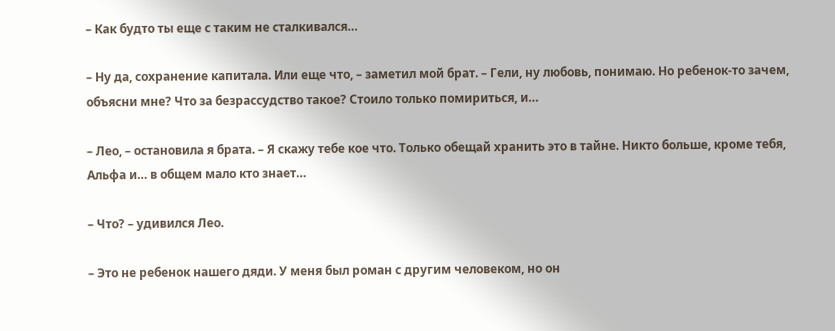– Как будто ты еще с таким не сталкивался…

– Ну да, сохранение капитала. Или еще что, – заметил мой брат. – Гели, ну любовь, понимаю. Но ребенок-то зачем, объясни мне? Что за безрассудство такое? Стоило только помириться, и…

– Лео, – остановила я брата. – Я скажу тебе кое что. Только обещай хранить это в тайне. Никто больше, кроме тебя, Альфа и… в общем мало кто знает…

– Что? – удивился Лео.

– Это не ребенок нашего дяди. У меня был роман с другим человеком, но он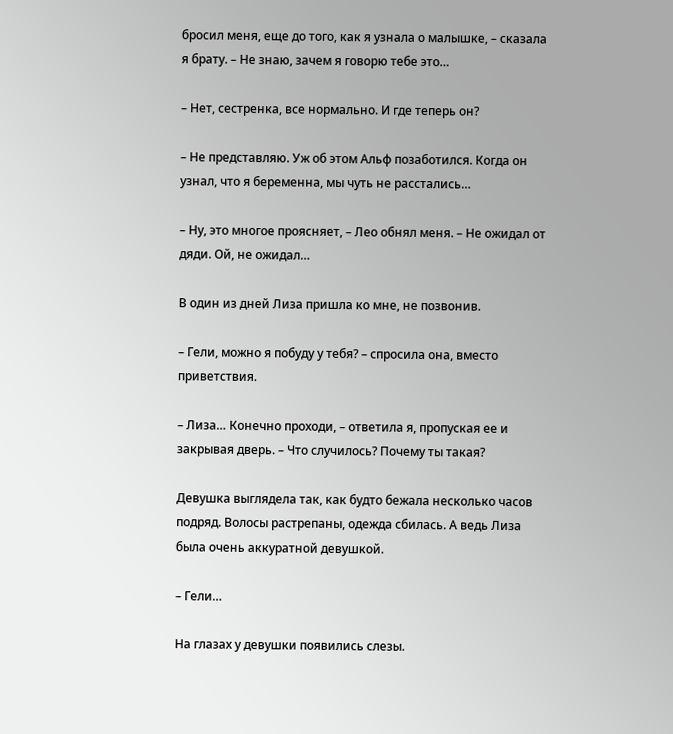бросил меня, еще до того, как я узнала о малышке, – сказала я брату. – Не знаю, зачем я говорю тебе это…

– Нет, сестренка, все нормально. И где теперь он?

– Не представляю. Уж об этом Альф позаботился. Когда он узнал, что я беременна, мы чуть не расстались…

– Ну, это многое проясняет, – Лео обнял меня. – Не ожидал от дяди. Ой, не ожидал…

В один из дней Лиза пришла ко мне, не позвонив.

– Гели, можно я побуду у тебя? – спросила она, вместо приветствия.

– Лиза… Конечно проходи, – ответила я, пропуская ее и закрывая дверь. – Что случилось? Почему ты такая?

Девушка выглядела так, как будто бежала несколько часов подряд. Волосы растрепаны, одежда сбилась. А ведь Лиза была очень аккуратной девушкой.

– Гели…

На глазах у девушки появились слезы.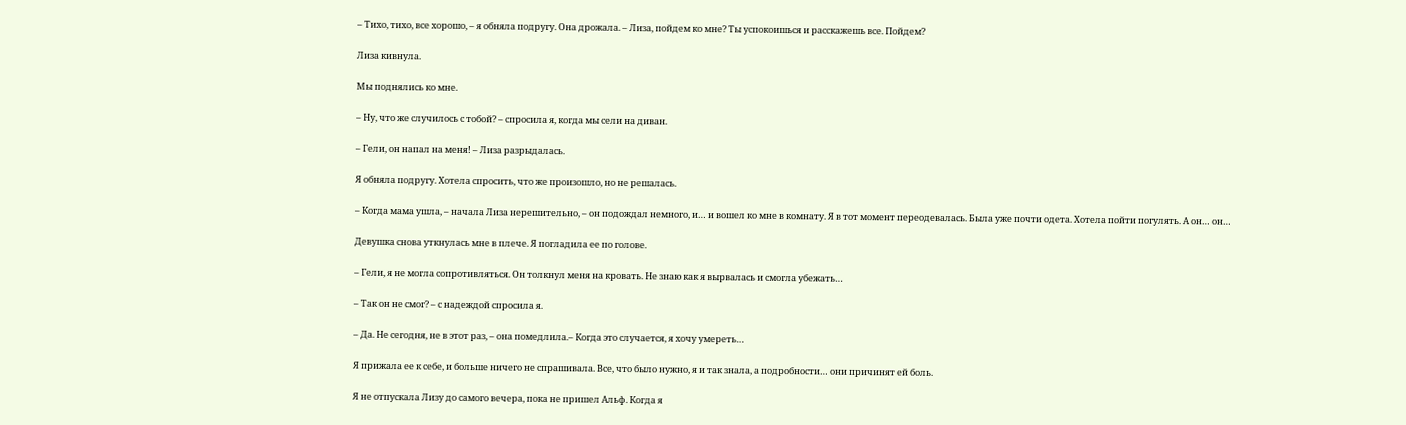– Тихо, тихо, все хорошо, – я обняла подругу. Она дрожала. – Лиза, пойдем ко мне? Ты успокоишься и расскажешь все. Пойдем?

Лиза кивнула.

Мы поднялись ко мне.

– Ну, что же случилось с тобой? – спросила я, когда мы сели на диван.

– Гели, он напал на меня! – Лиза разрыдалась.

Я обняла подругу. Хотела спросить, что же произошло, но не решалась.

– Когда мама ушла, – начала Лиза нерешительно, – он подождал немного, и… и вошел ко мне в комнату. Я в тот момент переодевалась. Была уже почти одета. Хотела пойти погулять. А он… он…

Девушка снова уткнулась мне в плече. Я погладила ее по голове.

– Гели, я не могла сопротивляться. Он толкнул меня на кровать. Не знаю как я вырвалась и смогла убежать…

– Так он не смог? – с надеждой спросила я.

– Да. Не сегодня, не в этот раз, – она помедлила.– Когда это случается, я хочу умереть…

Я прижала ее к себе, и больше ничего не спрашивала. Все, что было нужно, я и так знала, а подробности… они причинят ей боль.

Я не отпускала Лизу до самого вечера, пока не пришел Альф. Когда я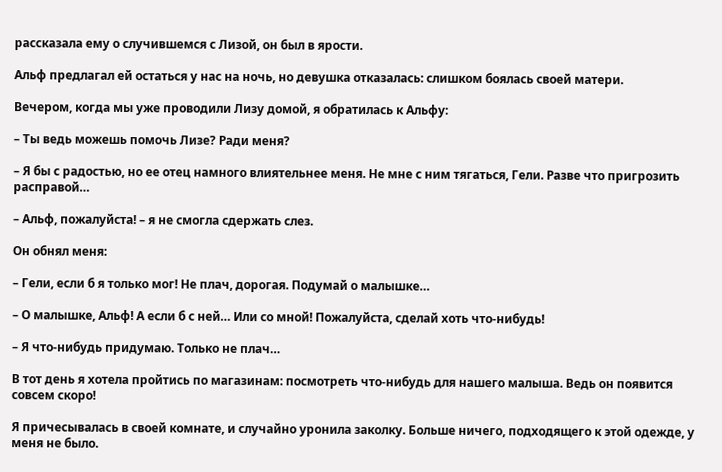рассказала ему о случившемся с Лизой, он был в ярости.

Альф предлагал ей остаться у нас на ночь, но девушка отказалась: слишком боялась своей матери.

Вечером, когда мы уже проводили Лизу домой, я обратилась к Альфу:

– Ты ведь можешь помочь Лизе? Ради меня?

– Я бы с радостью, но ее отец намного влиятельнее меня. Не мне с ним тягаться, Гели. Разве что пригрозить расправой…

– Альф, пожалуйста! – я не смогла сдержать слез.

Он обнял меня:

– Гели, если б я только мог! Не плач, дорогая. Подумай о малышке…

– О малышке, Альф! А если б с ней… Или со мной! Пожалуйста, сделай хоть что-нибудь!

– Я что-нибудь придумаю. Только не плач…

В тот день я хотела пройтись по магазинам: посмотреть что-нибудь для нашего малыша. Ведь он появится совсем скоро!

Я причесывалась в своей комнате, и случайно уронила заколку. Больше ничего, подходящего к этой одежде, у меня не было.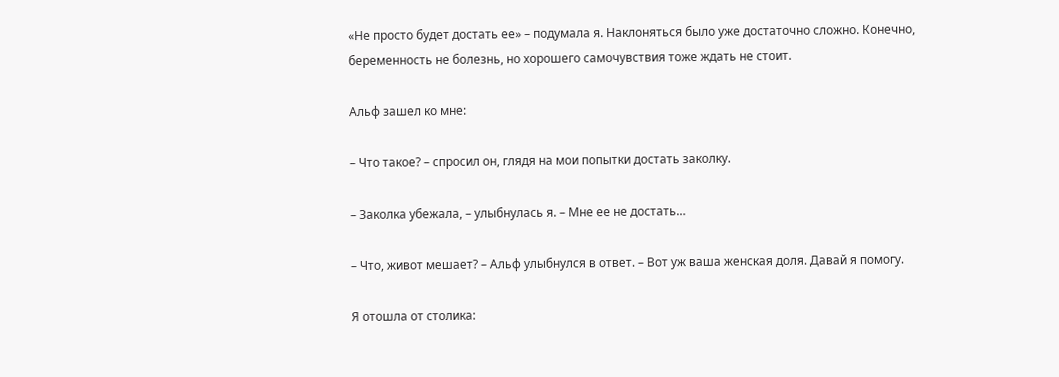«Не просто будет достать ее» – подумала я. Наклоняться было уже достаточно сложно. Конечно, беременность не болезнь, но хорошего самочувствия тоже ждать не стоит.

Альф зашел ко мне:

– Что такое? – спросил он, глядя на мои попытки достать заколку.

– Заколка убежала, – улыбнулась я. – Мне ее не достать…

– Что, живот мешает? – Альф улыбнулся в ответ. – Вот уж ваша женская доля. Давай я помогу.

Я отошла от столика: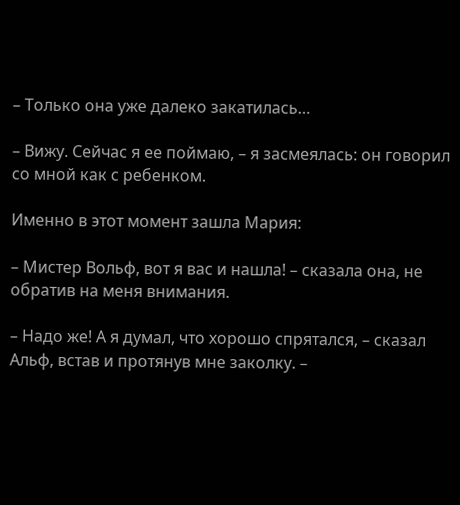– Только она уже далеко закатилась…

– Вижу. Сейчас я ее поймаю, – я засмеялась: он говорил со мной как с ребенком.

Именно в этот момент зашла Мария:

– Мистер Вольф, вот я вас и нашла! – сказала она, не обратив на меня внимания.

– Надо же! А я думал, что хорошо спрятался, – сказал Альф, встав и протянув мне заколку. –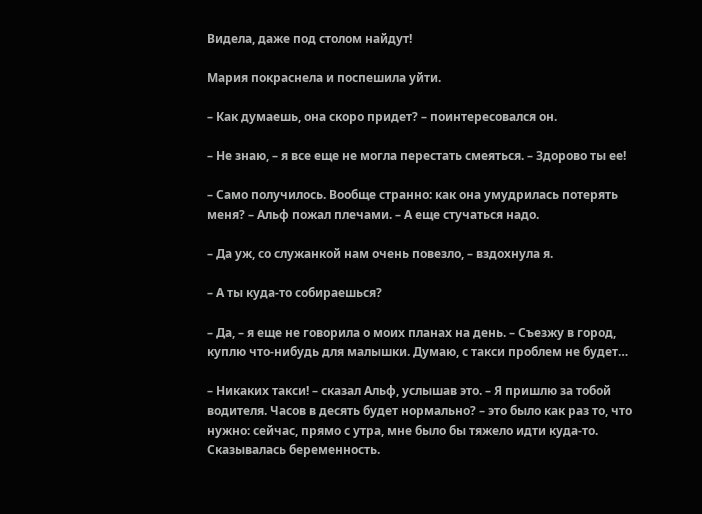Видела, даже под столом найдут!

Мария покраснела и поспешила уйти.

– Как думаешь, она скоро придет? – поинтересовался он.

– Не знаю, – я все еще не могла перестать смеяться. – Здорово ты ее!

– Само получилось. Вообще странно: как она умудрилась потерять меня? – Альф пожал плечами. – А еще стучаться надо.

– Да уж, со служанкой нам очень повезло, – вздохнула я.

– А ты куда-то собираешься?

– Да, – я еще не говорила о моих планах на день. – Съезжу в город, куплю что-нибудь для малышки. Думаю, с такси проблем не будет…

– Никаких такси! – сказал Альф, услышав это. – Я пришлю за тобой водителя. Часов в десять будет нормально? – это было как раз то, что нужно: сейчас, прямо с утра, мне было бы тяжело идти куда-то. Сказывалась беременность.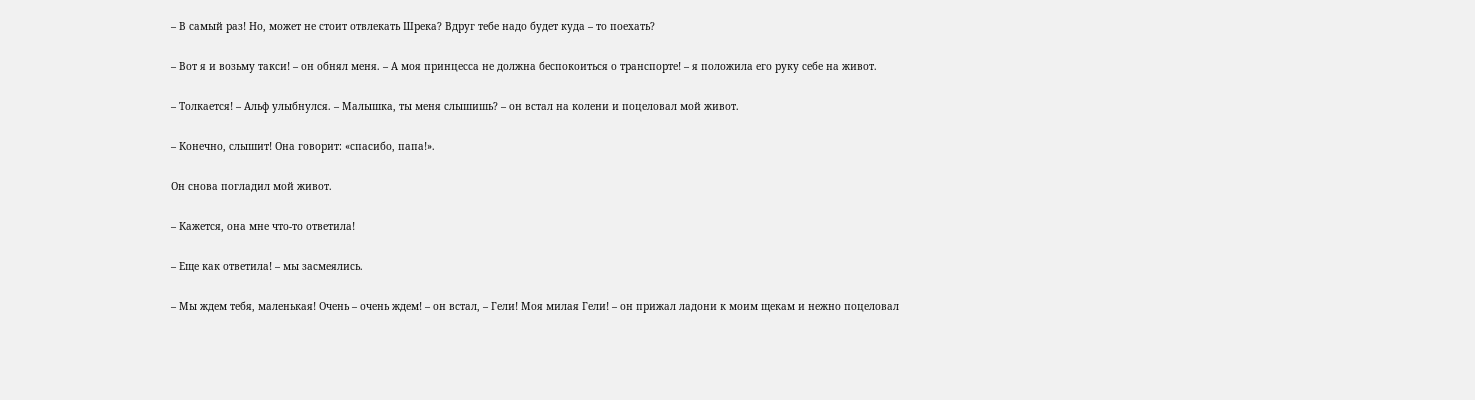– В самый раз! Но, может не стоит отвлекать Шрека? Вдруг тебе надо будет куда – то поехать?

– Вот я и возьму такси! – он обнял меня. – А моя принцесса не должна беспокоиться о транспорте! – я положила его руку себе на живот.

– Толкается! – Альф улыбнулся. – Малышка, ты меня слышишь? – он встал на колени и поцеловал мой живот.

– Конечно, слышит! Она говорит: «спасибо, папа!».

Он снова погладил мой живот.

– Кажется, она мне что-то ответила!

– Еще как ответила! – мы засмеялись.

– Мы ждем тебя, маленькая! Очень – очень ждем! – он встал, – Гели! Моя милая Гели! – он прижал ладони к моим щекам и нежно поцеловал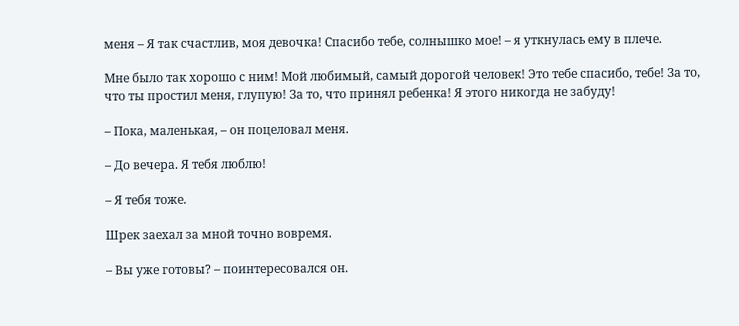меня – Я так счастлив, моя девочка! Спасибо тебе, солнышко мое! – я уткнулась ему в плече.

Мне было так хорошо с ним! Мой любимый, самый дорогой человек! Это тебе спасибо, тебе! За то, что ты простил меня, глупую! За то, что принял ребенка! Я этого никогда не забуду!

– Пока, маленькая, – он поцеловал меня.

– До вечера. Я тебя люблю!

– Я тебя тоже.

Шрек заехал за мной точно вовремя.

– Вы уже готовы? – поинтересовался он.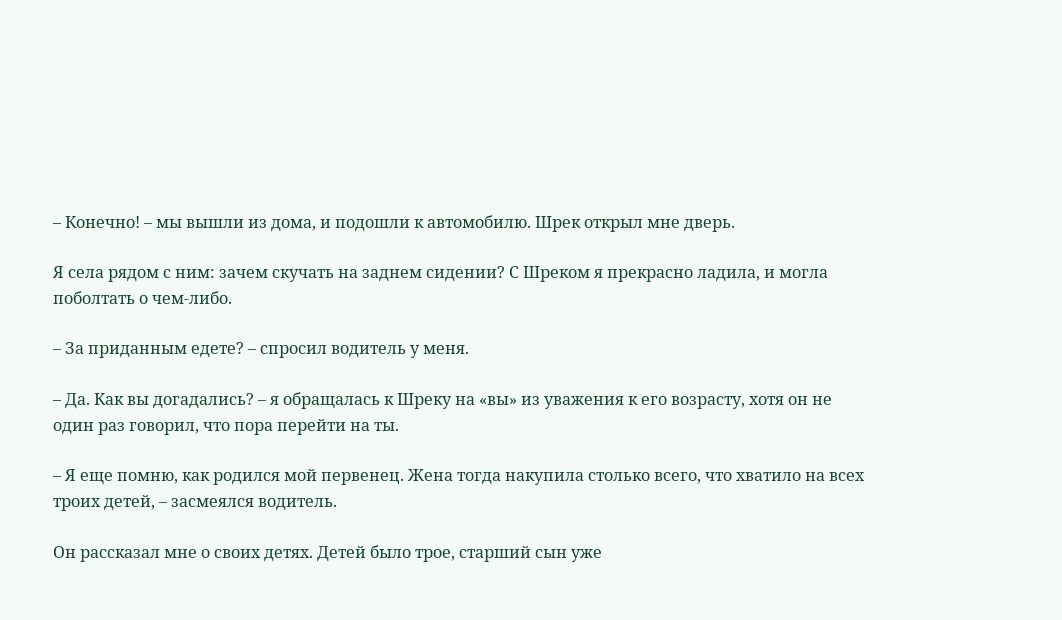– Конечно! – мы вышли из дома, и подошли к автомобилю. Шрек открыл мне дверь.

Я села рядом с ним: зачем скучать на заднем сидении? С Шреком я прекрасно ладила, и могла поболтать о чем-либо.

– За приданным едете? – спросил водитель у меня.

– Да. Как вы догадались? – я обращалась к Шреку на «вы» из уважения к его возрасту, хотя он не один раз говорил, что пора перейти на ты.

– Я еще помню, как родился мой первенец. Жена тогда накупила столько всего, что хватило на всех троих детей, – засмеялся водитель.

Он рассказал мне о своих детях. Детей было трое, старший сын уже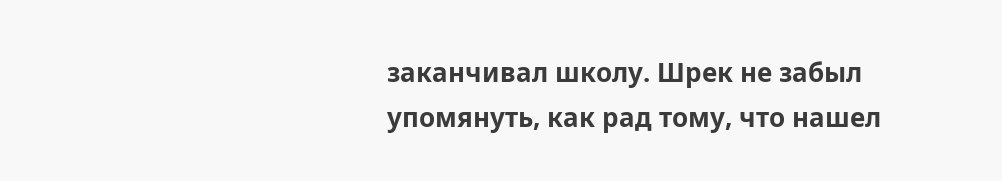заканчивал школу. Шрек не забыл упомянуть, как рад тому, что нашел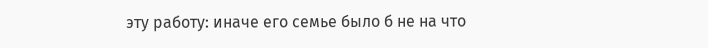эту работу: иначе его семье было б не на что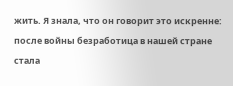жить. Я знала, что он говорит это искренне: после войны безработица в нашей стране стала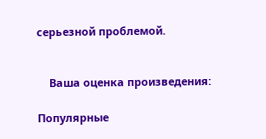серьезной проблемой.


    Ваша оценка произведения:

Популярные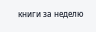книги за неделю